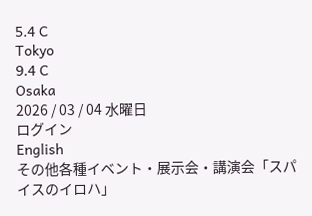5.4 C
Tokyo
9.4 C
Osaka
2026 / 03 / 04 水曜日
ログイン
English
その他各種イベント・展示会・講演会「スパイスのイロハ」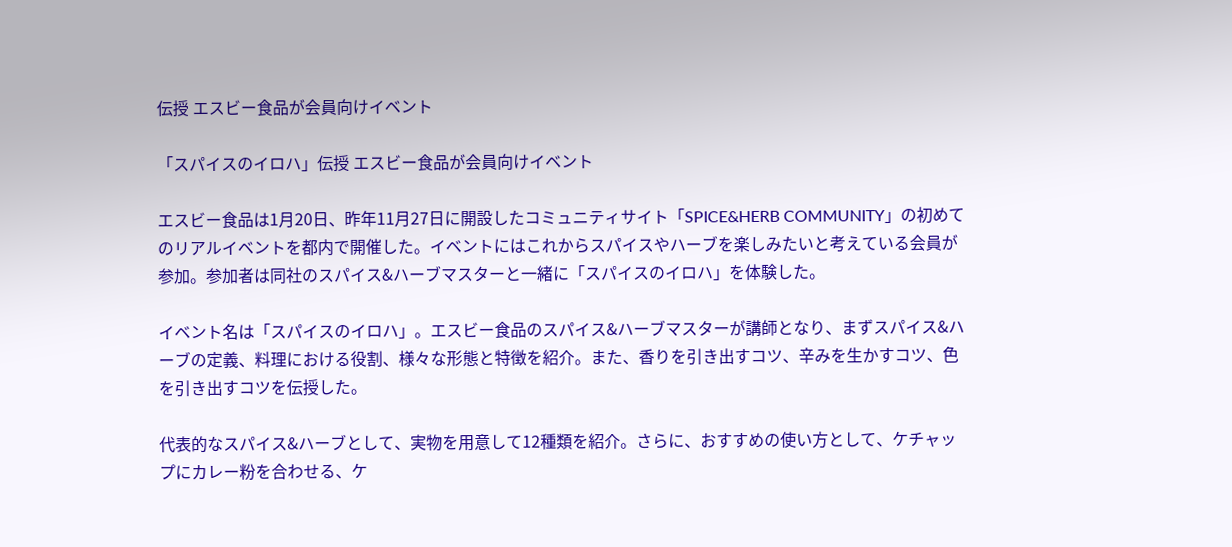伝授 エスビー食品が会員向けイベント

「スパイスのイロハ」伝授 エスビー食品が会員向けイベント

エスビー食品は1月20日、昨年11月27日に開設したコミュニティサイト「SPICE&HERB COMMUNITY」の初めてのリアルイベントを都内で開催した。イベントにはこれからスパイスやハーブを楽しみたいと考えている会員が参加。参加者は同社のスパイス&ハーブマスターと一緒に「スパイスのイロハ」を体験した。

イベント名は「スパイスのイロハ」。エスビー食品のスパイス&ハーブマスターが講師となり、まずスパイス&ハーブの定義、料理における役割、様々な形態と特徴を紹介。また、香りを引き出すコツ、辛みを生かすコツ、色を引き出すコツを伝授した。

代表的なスパイス&ハーブとして、実物を用意して12種類を紹介。さらに、おすすめの使い方として、ケチャップにカレー粉を合わせる、ケ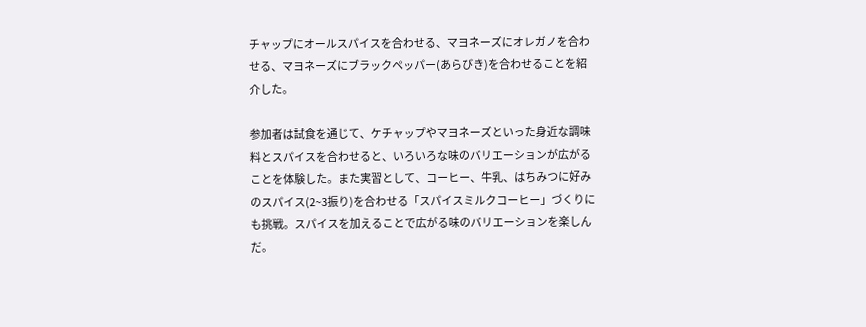チャップにオールスパイスを合わせる、マヨネーズにオレガノを合わせる、マヨネーズにブラックペッパー(あらびき)を合わせることを紹介した。

参加者は試食を通じて、ケチャップやマヨネーズといった身近な調味料とスパイスを合わせると、いろいろな味のバリエーションが広がることを体験した。また実習として、コーヒー、牛乳、はちみつに好みのスパイス(2~3振り)を合わせる「スパイスミルクコーヒー」づくりにも挑戦。スパイスを加えることで広がる味のバリエーションを楽しんだ。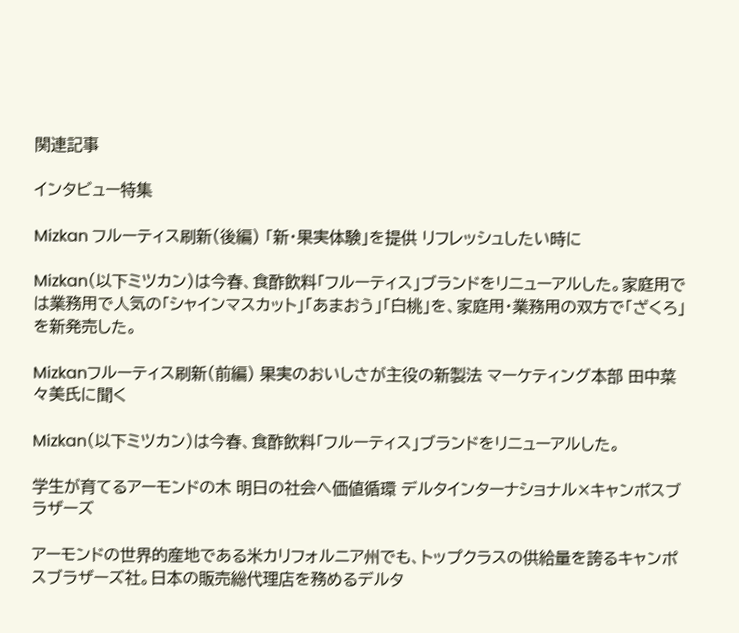関連記事

インタビュー特集

Mizkan フルーティス刷新(後編) 「新・果実体験」を提供 リフレッシュしたい時に

Mizkan(以下ミツカン)は今春、食酢飲料「フルーティス」ブランドをリニューアルした。家庭用では業務用で人気の「シャインマスカット」「あまおう」「白桃」を、家庭用・業務用の双方で「ざくろ」を新発売した。

Mizkanフルーティス刷新(前編) 果実のおいしさが主役の新製法 マーケティング本部 田中菜々美氏に聞く

Mizkan(以下ミツカン)は今春、食酢飲料「フルーティス」ブランドをリニューアルした。

学生が育てるアーモンドの木 明日の社会へ価値循環 デルタインターナショナル×キャンポスブラザーズ

アーモンドの世界的産地である米カリフォルニア州でも、トップクラスの供給量を誇るキャンポスブラザーズ社。日本の販売総代理店を務めるデルタ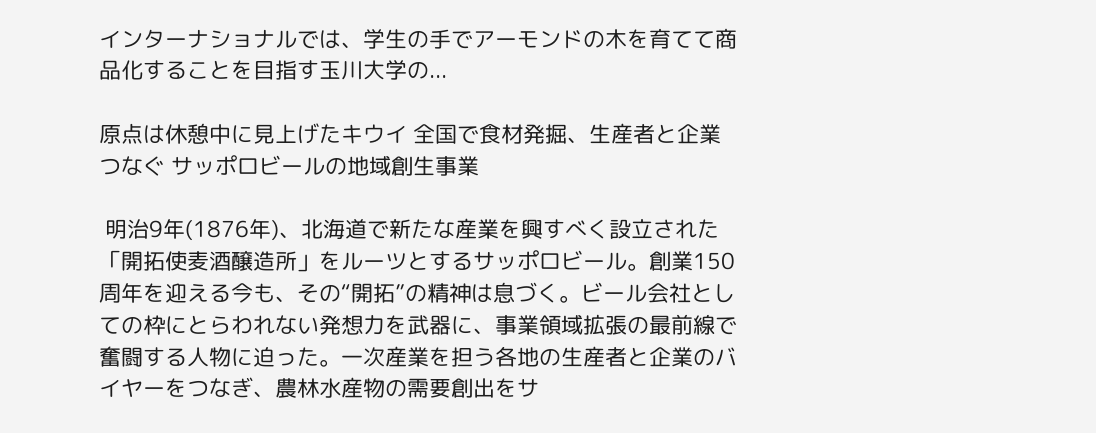インターナショナルでは、学生の手でアーモンドの木を育てて商品化することを目指す玉川大学の...

原点は休憩中に見上げたキウイ 全国で食材発掘、生産者と企業つなぐ サッポロビールの地域創生事業

 明治9年(1876年)、北海道で新たな産業を興すべく設立された「開拓使麦酒醸造所」をルーツとするサッポロビール。創業150周年を迎える今も、その“開拓”の精神は息づく。ビール会社としての枠にとらわれない発想力を武器に、事業領域拡張の最前線で奮闘する人物に迫った。一次産業を担う各地の生産者と企業のバイヤーをつなぎ、農林水産物の需要創出をサ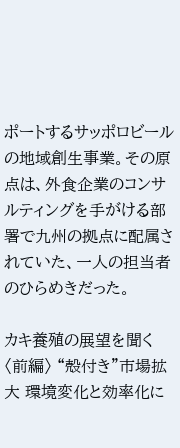ポートするサッポロビールの地域創生事業。その原点は、外食企業のコンサルティングを手がける部署で九州の拠点に配属されていた、一人の担当者のひらめきだった。

カキ養殖の展望を聞く〈前編〉 “殻付き”市場拡大 環境変化と効率化に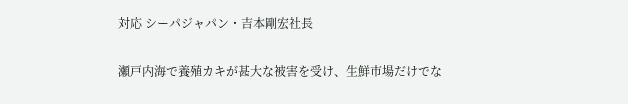対応 シーパジャパン・吉本剛宏社長

瀬戸内海で養殖カキが甚大な被害を受け、生鮮市場だけでな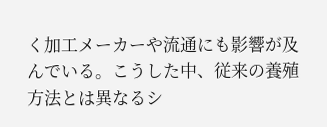く加工メーカーや流通にも影響が及んでいる。こうした中、従来の養殖方法とは異なるシ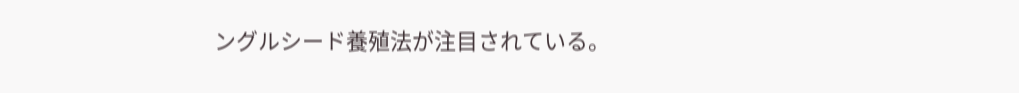ングルシード養殖法が注目されている。